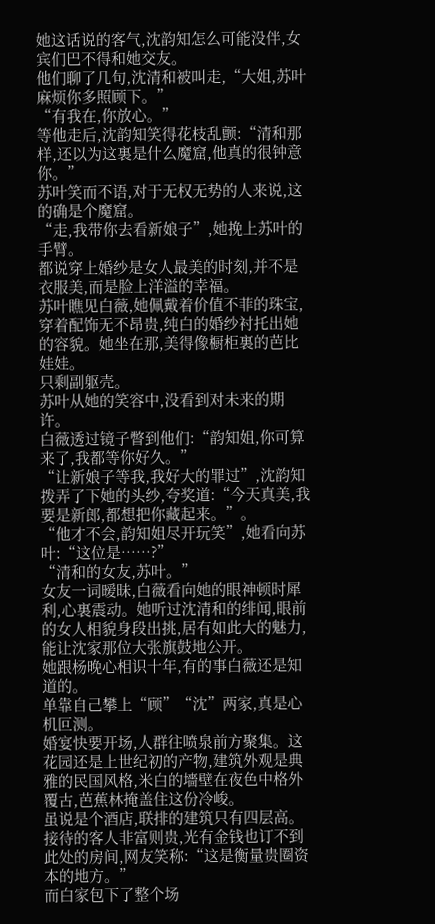她这话说的客气,沈韵知怎么可能没伴,女宾们巴不得和她交友。
他们聊了几句,沈清和被叫走,“大姐,苏叶麻烦你多照顾下。”
“有我在,你放心。”
等他走后,沈韵知笑得花枝乱颤:“清和那样,还以为这裏是什么魔窟,他真的很钟意你。”
苏叶笑而不语,对于无权无势的人来说,这的确是个魔窟。
“走,我带你去看新娘子”,她挽上苏叶的手臂。
都说穿上婚纱是女人最美的时刻,并不是衣服美,而是脸上洋溢的幸福。
苏叶瞧见白薇,她佩戴着价值不菲的珠宝,穿着配饰无不昂贵,纯白的婚纱衬托出她的容貌。她坐在那,美得像橱柜裏的芭比娃娃。
只剩副躯壳。
苏叶从她的笑容中,没看到对未来的期许。
白薇透过镜子瞥到他们:“韵知姐,你可算来了,我都等你好久。”
“让新娘子等我,我好大的罪过”,沈韵知拨弄了下她的头纱,夸奖道:“今天真美,我要是新郎,都想把你藏起来。”。
“他才不会,韵知姐尽开玩笑”,她看向苏叶:“这位是……?”
“清和的女友,苏叶。”
女友一词暧昧,白薇看向她的眼神顿时犀利,心裏震动。她听过沈清和的绯闻,眼前的女人相貌身段出挑,居有如此大的魅力,能让沈家那位大张旗鼓地公开。
她跟杨晚心相识十年,有的事白薇还是知道的。
单靠自己攀上“顾”“沈”两家,真是心机叵测。
婚宴快要开场,人群往喷泉前方聚集。这花园还是上世纪初的产物,建筑外观是典雅的民国风格,米白的墻壁在夜色中格外覆古,芭蕉林掩盖住这份冷峻。
虽说是个酒店,联排的建筑只有四层高。接待的客人非富则贵,光有金钱也订不到此处的房间,网友笑称:“这是衡量贵圈资本的地方。”
而白家包下了整个场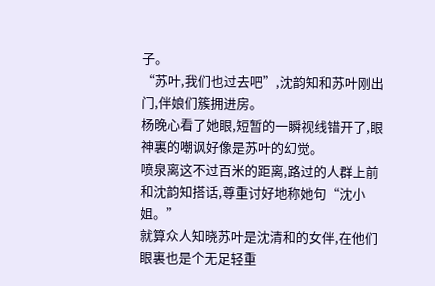子。
“苏叶,我们也过去吧”,沈韵知和苏叶刚出门,伴娘们簇拥进房。
杨晚心看了她眼,短暂的一瞬视线错开了,眼神裏的嘲讽好像是苏叶的幻觉。
喷泉离这不过百米的距离,路过的人群上前和沈韵知搭话,尊重讨好地称她句“沈小姐。”
就算众人知晓苏叶是沈清和的女伴,在他们眼裏也是个无足轻重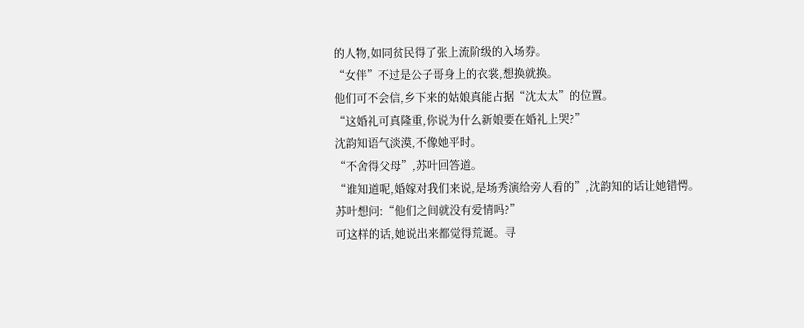的人物,如同贫民得了张上流阶级的入场券。
“女伴”不过是公子哥身上的衣裳,想换就换。
他们可不会信,乡下来的姑娘真能占据“沈太太”的位置。
“这婚礼可真隆重,你说为什么新娘要在婚礼上哭?”
沈韵知语气淡漠,不像她平时。
“不舍得父母”,苏叶回答道。
“谁知道呢,婚嫁对我们来说,是场秀演给旁人看的”,沈韵知的话让她错愕。
苏叶想问:“他们之间就没有爱情吗?”
可这样的话,她说出来都觉得荒诞。寻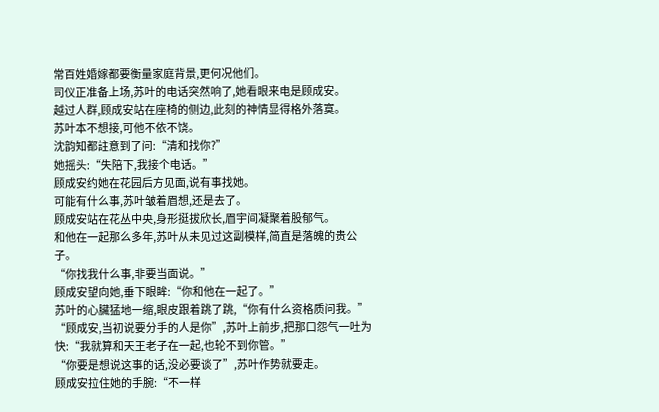常百姓婚嫁都要衡量家庭背景,更何况他们。
司仪正准备上场,苏叶的电话突然响了,她看眼来电是顾成安。
越过人群,顾成安站在座椅的侧边,此刻的神情显得格外落寞。
苏叶本不想接,可他不依不饶。
沈韵知都註意到了问:“清和找你?”
她摇头:“失陪下,我接个电话。”
顾成安约她在花园后方见面,说有事找她。
可能有什么事,苏叶皱着眉想,还是去了。
顾成安站在花丛中央,身形挺拔欣长,眉宇间凝聚着股郁气。
和他在一起那么多年,苏叶从未见过这副模样,简直是落魄的贵公子。
“你找我什么事,非要当面说。”
顾成安望向她,垂下眼眸:“你和他在一起了。”
苏叶的心臟猛地一缩,眼皮跟着跳了跳,“你有什么资格质问我。”
“顾成安,当初说要分手的人是你”,苏叶上前步,把那口怨气一吐为快:“我就算和天王老子在一起,也轮不到你管。”
“你要是想说这事的话,没必要谈了”,苏叶作势就要走。
顾成安拉住她的手腕:“不一样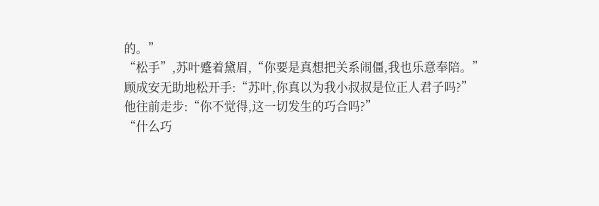的。”
“松手”,苏叶蹙着黛眉,“你要是真想把关系闹僵,我也乐意奉陪。”
顾成安无助地松开手:“苏叶,你真以为我小叔叔是位正人君子吗?”
他往前走步:“你不觉得,这一切发生的巧合吗?”
“什么巧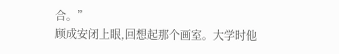合。”
顾成安闭上眼,回想起那个画室。大学时他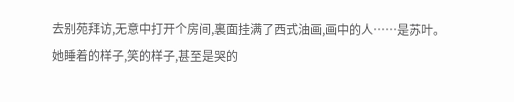去别苑拜访,无意中打开个房间,裏面挂满了西式油画,画中的人……是苏叶。
她睡着的样子,笑的样子,甚至是哭的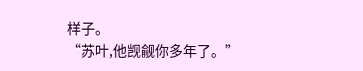样子。
“苏叶,他觊觎你多年了。”